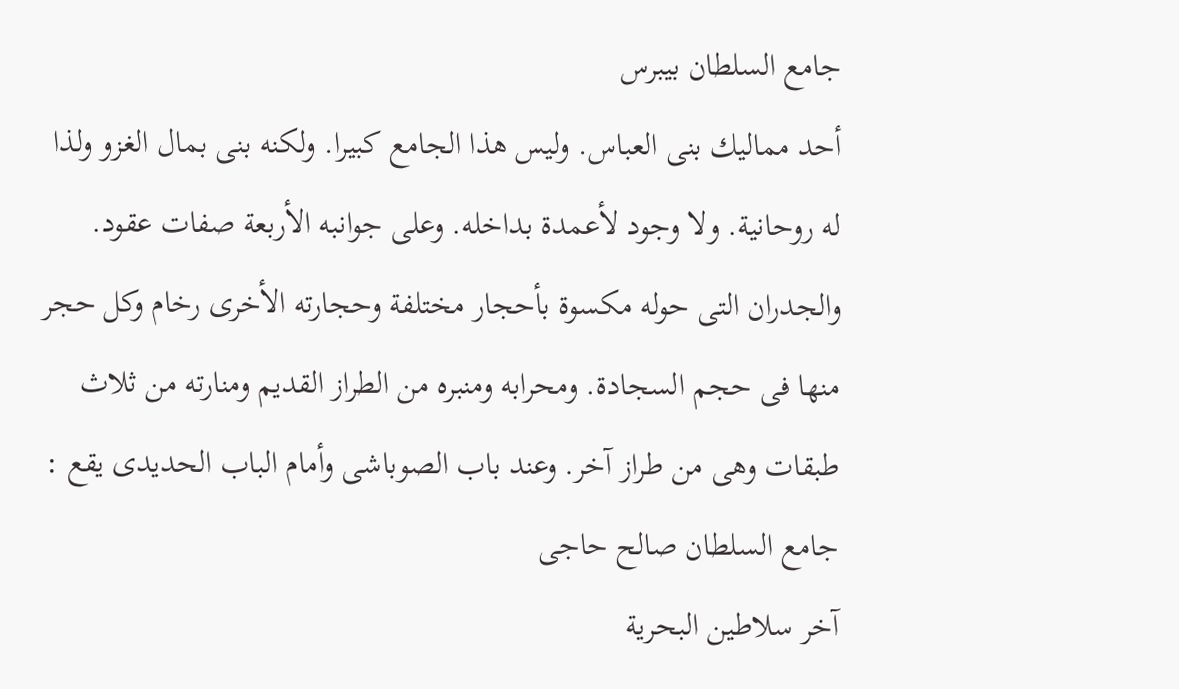جامع السلطان بيبرس
أحد مماليك بنى العباس. وليس هذا الجامع كبيرا. ولكنه بنى بمال الغزو ولذا له روحانية. ولا وجود لأعمدة بداخله. وعلى جوانبه الأربعة صفات عقود. والجدران التى حوله مكسوة بأحجار مختلفة وحجارته الأخرى رخام وكل حجر منها فى حجم السجادة. ومحرابه ومنبره من الطراز القديم ومنارته من ثلاث طبقات وهى من طراز آخر. وعند باب الصوباشى وأمام الباب الحديدى يقع :
جامع السلطان صالح حاجى
آخر سلاطين البحرية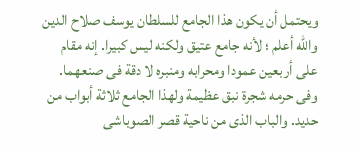ويحتمل أن يكون هذا الجامع للسلطان يوسف صلاح الدين والله أعلم ؛ لأنه جامع عتيق ولكنه ليس كبيرا. إنه مقام على أربعين عمودا ومحرابه ومنبره لا دقة فى صنعهما. وفى حرمه شجرة نبق عظيمة ولهذا الجامع ثلاثة أبواب من حديد. والباب الذى من ناحية قصر الصوباشى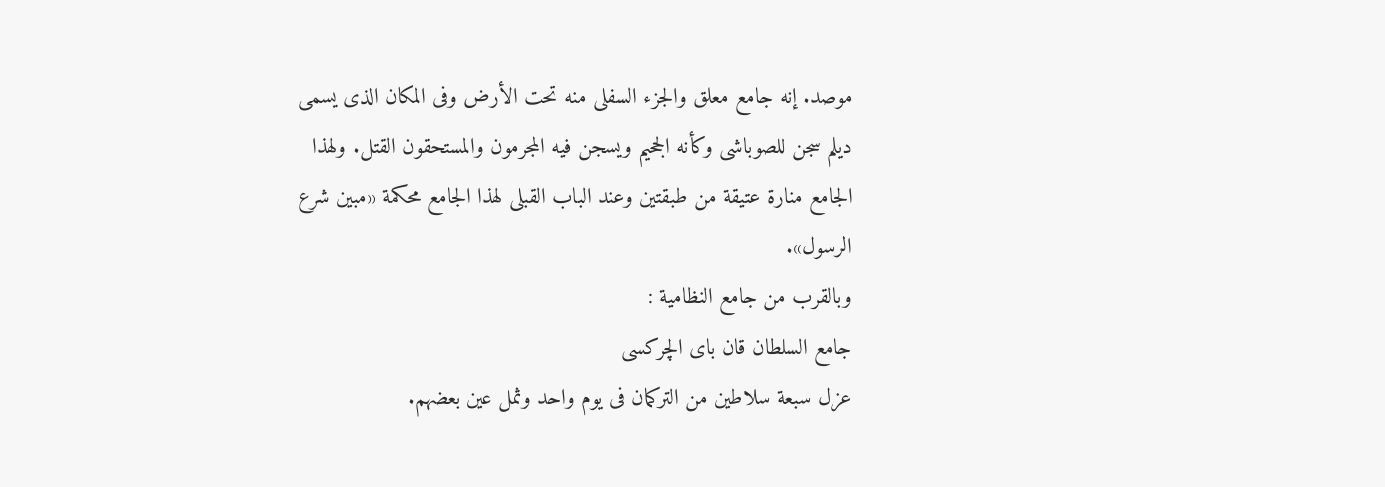موصد. إنه جامع معلق والجزء السفلى منه تحت الأرض وفى المكان الذى يسمى ديلم سجن للصوباشى وكأنه الجحيم ويسجن فيه المجرمون والمستحقون القتل. ولهذا الجامع منارة عتيقة من طبقتين وعند الباب القبلى لهذا الجامع محكمة «مبين شرع الرسول».
وبالقرب من جامع النظامية :
جامع السلطان قان باى الچركسى
عزل سبعة سلاطين من التركمان فى يوم واحد وثمل عين بعضهم.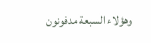وهؤلاء السبعة مدفونون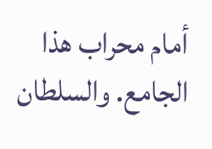أمام محراب هذا الجامع. والسلطان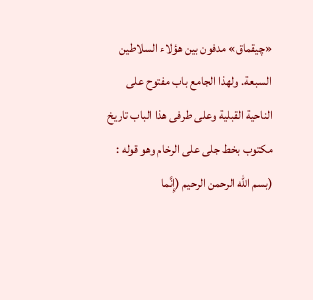«چيقماق» مدفون بين هؤلاء السلاطين السبعة. ولهذا الجامع باب مفتوح على الناحية القبلية وعلى طرفى هذا الباب تاريخ مكتوب بخط جلى على الرخام وهو قوله : (بسم الله الرحمن الرحيم (إِنَّما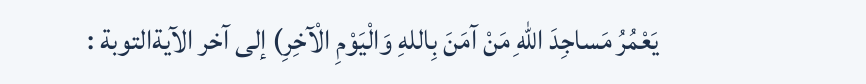يَعْمُرُ مَساجِدَ اللهِ مَنْ آمَنَ بِاللهِ وَالْيَوْمِ الْآخِرِ) إلى آخر الآيةالتوبة :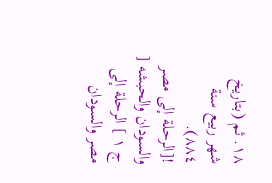١٨. ثم (بتاريخ شهر ربيع سنة ٨٨٤).
![الرحلة إلى مصر والسودان والحبشه [ ج ١ ] الرحلة إلى مصر والسودان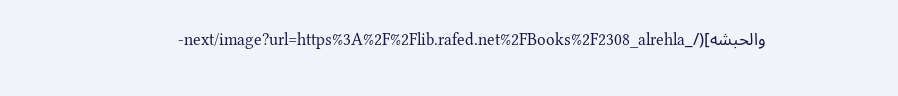والحبشه](/_next/image?url=https%3A%2F%2Flib.rafed.net%2FBooks%2F2308_alrehla-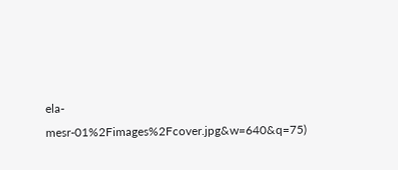ela-mesr-01%2Fimages%2Fcover.jpg&w=640&q=75)